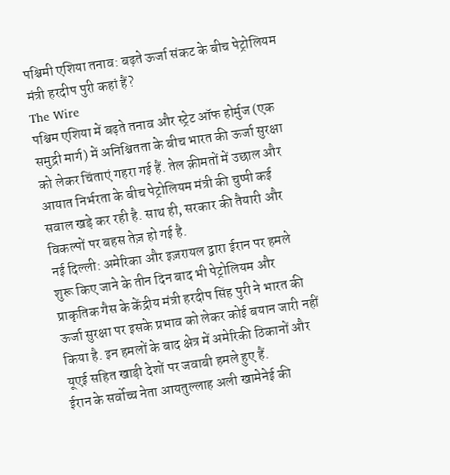पश्चिमी एशिया तनाव: बढ़ते ऊर्जा संकट के बीच पेट्रोलियम मंत्री हरदीप पुरी कहां हैं?
The Wire
पश्चिम एशिया में बढ़ते तनाव और स्ट्रेट ऑफ होर्मुज (एक समुद्री मार्ग) में अनिश्चितता के बीच भारत की ऊर्जा सुरक्षा को लेकर चिंताएं गहरा गई हैं. तेल क़ीमतों में उछाल और आयात निर्भरता के बीच पेट्रोलियम मंत्री की चुप्पी कई सवाल खड़े कर रही है. साथ ही, सरकार की तैयारी और विकल्पों पर बहस तेज़ हो गई है.
नई दिल्ली: अमेरिका और इज़रायल द्वारा ईरान पर हमले शुरू किए जाने के तीन दिन बाद भी पेट्रोलियम और प्राकृतिक गैस के केंद्रीय मंत्री हरदीप सिंह पुरी ने भारत की ऊर्जा सुरक्षा पर इसके प्रभाव को लेकर कोई बयान जारी नहीं किया है. इन हमलों के बाद क्षेत्र में अमेरिकी ठिकानों और यूएई सहित खाड़ी देशों पर जवाबी हमले हुए हैं.
ईरान के सर्वोच्च नेता आयतुल्लाह अली खामेनेई की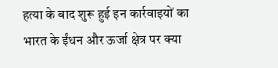हत्या के बाद शुरू हुई इन कार्रवाइयों का भारत के ईंधन और ऊर्जा क्षेत्र पर क्या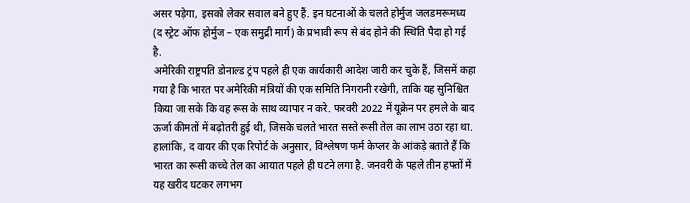असर पड़ेगा, इसको लेकर सवाल बने हुए हैं. इन घटनाओं के चलते होर्मुज जलडमरूमध्य (द स्ट्रेट ऑफ होर्मुज – एक समुद्री मार्ग) के प्रभावी रूप से बंद होने की स्थिति पैदा हो गई है.
अमेरिकी राष्ट्रपति डोनाल्ड ट्रंप पहले ही एक कार्यकारी आदेश जारी कर चुके हैं, जिसमें कहा गया है कि भारत पर अमेरिकी मंत्रियों की एक समिति निगरानी रखेगी, ताकि यह सुनिश्चित किया जा सके कि वह रूस के साथ व्यापार न करे. फरवरी 2022 में यूक्रेन पर हमले के बाद ऊर्जा कीमतों में बढ़ोतरी हुई थी, जिसके चलते भारत सस्ते रूसी तेल का लाभ उठा रहा था.
हालांकि, द वायर की एक रिपोर्ट के अनुसार, विश्लेषण फर्म केप्लर के आंकड़े बताते हैं कि भारत का रूसी कच्चे तेल का आयात पहले ही घटने लगा है. जनवरी के पहले तीन हफ्तों में यह खरीद घटकर लगभग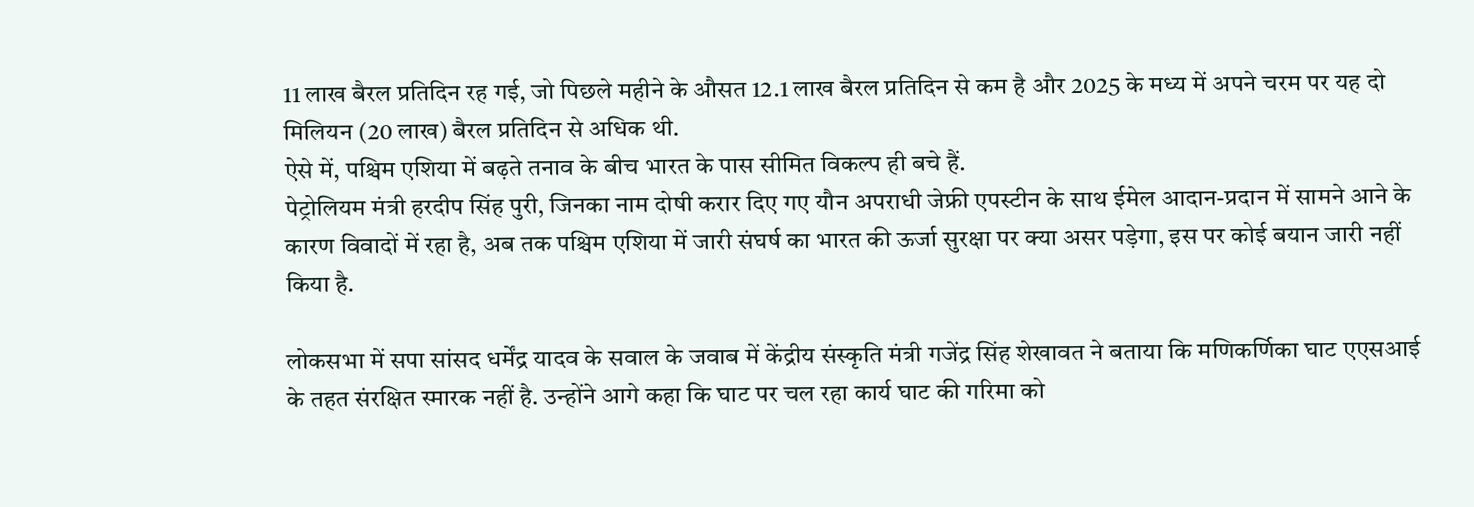11 लाख बैरल प्रतिदिन रह गई, जो पिछले महीने के औसत 12.1 लाख बैरल प्रतिदिन से कम है और 2025 के मध्य में अपने चरम पर यह दो मिलियन (20 लाख) बैरल प्रतिदिन से अधिक थी.
ऐसे में, पश्चिम एशिया में बढ़ते तनाव के बीच भारत के पास सीमित विकल्प ही बचे हैं.
पेट्रोलियम मंत्री हरदीप सिंह पुरी, जिनका नाम दोषी करार दिए गए यौन अपराधी जेफ्री एपस्टीन के साथ ईमेल आदान-प्रदान में सामने आने के कारण विवादों में रहा है, अब तक पश्चिम एशिया में जारी संघर्ष का भारत की ऊर्जा सुरक्षा पर क्या असर पड़ेगा, इस पर कोई बयान जारी नहीं किया है.

लोकसभा में सपा सांसद धर्मेंद्र यादव के सवाल के जवाब में केंद्रीय संस्कृति मंत्री गजेंद्र सिंह शेखावत ने बताया कि मणिकर्णिका घाट एएसआई के तहत संरक्षित स्मारक नहीं है. उन्होंने आगे कहा कि घाट पर चल रहा कार्य घाट की गरिमा को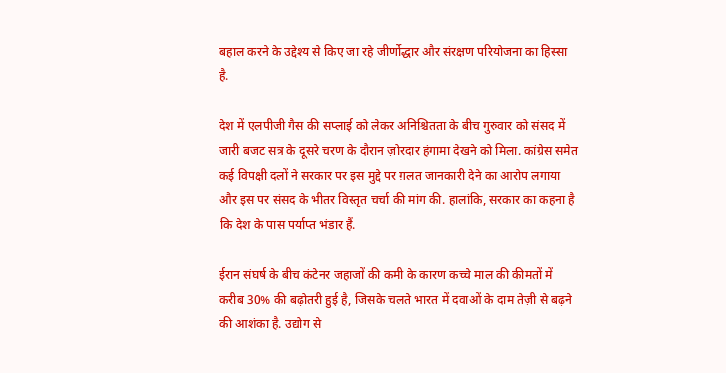बहाल करने के उद्देश्य से किए जा रहे जीर्णोद्धार और संरक्षण परियोजना का हिस्सा है.

देश में एलपीजी गैस की सप्लाई को लेकर अनिश्चितता के बीच गुरुवार को संसद में जारी बजट सत्र के दूसरे चरण के दौरान ज़ोरदार हंगामा देखने को मिला. कांग्रेस समेत कई विपक्षी दलों ने सरकार पर इस मुद्दे पर ग़लत जानकारी देने का आरोप लगाया और इस पर संसद के भीतर विस्तृत चर्चा की मांग की. हालांकि, सरकार का कहना है कि देश के पास पर्याप्त भंडार हैं.

ईरान संघर्ष के बीच कंटेनर जहाजों की कमी के कारण कच्चे माल की कीमतों में करीब 30% की बढ़ोतरी हुई है, जिसके चलते भारत में दवाओं के दाम तेज़ी से बढ़ने की आशंका है. उद्योग से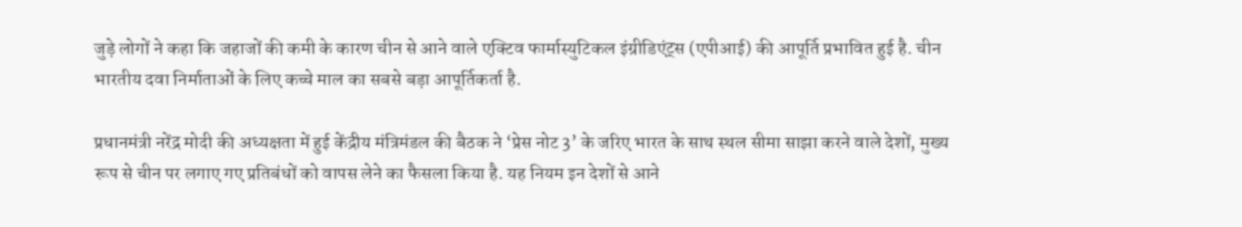जुड़े लोगों ने कहा कि जहाजों की कमी के कारण चीन से आने वाले एक्टिव फार्मास्युटिकल इंग्रीडिएंट्स (एपीआई) की आपूर्ति प्रभावित हुई है. चीन भारतीय दवा निर्माताओं के लिए कच्चे माल का सबसे बड़ा आपूर्तिकर्ता है.

प्रधानमंत्री नरेंद्र मोदी की अध्यक्षता में हुई केंद्रीय मंत्रिमंडल की बैठक ने ‘प्रेस नोट 3’ के जरिए भारत के साथ स्थल सीमा साझा करने वाले देशों, मुख्य रूप से चीन पर लगाए गए प्रतिबंधों को वापस लेने का फैसला किया है. यह नियम इन देशों से आने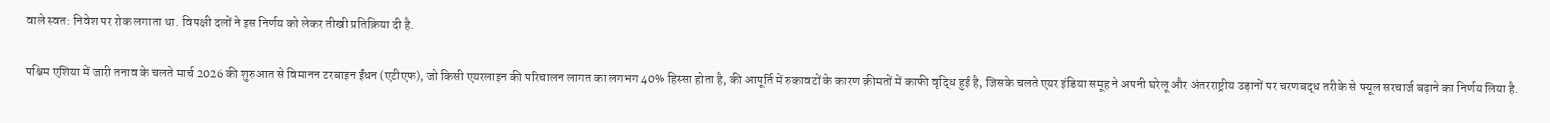वाले स्वत: निवेश पर रोक लगाता था. विपक्षी दलों ने इस निर्णय को लेकर तीखी प्रतिक्रिया दी है.

पश्चिम एशिया में जारी तनाव के चलते मार्च 2026 की शुरुआत से विमानन टरबाइन ईंधन (एटीएफ), जो किसी एयरलाइन की परिचालन लागत का लगभग 40% हिस्सा होता है, की आपूर्ति में रुकावटों के कारण क़ीमतों में काफी वृद्धि हुई है, जिसके चलते एयर इंडिया समूह ने अपनी घरेलू और अंतरराष्ट्रीय उड़ानों पर चरणबद्ध तरीके से फ्यूल सरचार्ज बढ़ाने का निर्णय लिया है.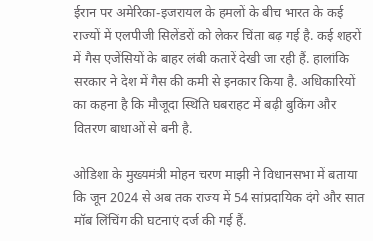ईरान पर अमेरिका-इजरायल के हमलों के बीच भारत के कई राज्यों में एलपीजी सिलेंडरों को लेकर चिंता बढ़ गई है. कई शहरों में गैस एजेंसियों के बाहर लंबी कतारें देखी जा रही हैं. हालांकि सरकार ने देश में गैस की कमी से इनकार किया है. अधिकारियों का कहना है कि मौजूदा स्थिति घबराहट में बढ़ी बुकिंग और वितरण बाधाओं से बनी है.

ओडिशा के मुख्यमंत्री मोहन चरण माझी ने विधानसभा में बताया कि जून 2024 से अब तक राज्य में 54 सांप्रदायिक दंगे और सात मॉब लिंचिंग की घटनाएं दर्ज की गई हैं.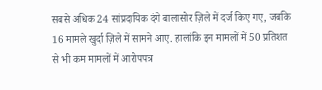सबसे अधिक 24 सांप्रदायिक दंगे बालासोर ज़िले में दर्ज किए गए, जबकि 16 मामले खुर्दा ज़िले में सामने आए. हालांकि इन मामलों में 50 प्रतिशत से भी कम मामलों में आरोपपत्र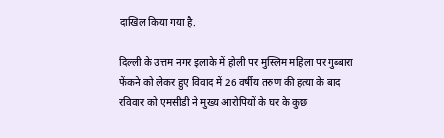दाखिल किया गया है.

दिल्ली के उत्तम नगर इलाके में होली पर मुस्लिम महिला पर गुब्बारा फेंकने को लेकर हुए विवाद में 26 वर्षीय तरुण की हत्या के बाद रविवार को एमसीडी ने मुख्य आरोपियों के घर के कुछ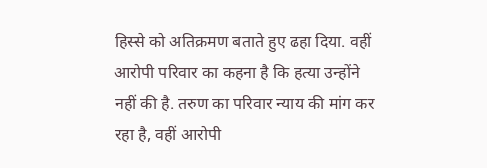हिस्से को अतिक्रमण बताते हुए ढहा दिया. वहीं आरोपी परिवार का कहना है कि हत्या उन्होंने नहीं की है. तरुण का परिवार न्याय की मांग कर रहा है, वहीं आरोपी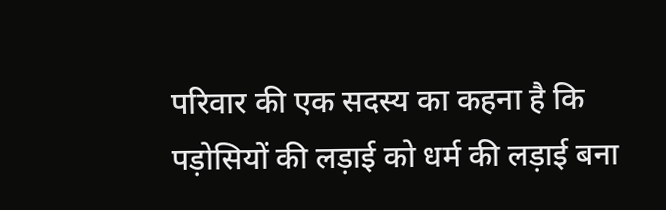परिवार की एक सदस्य का कहना है कि पड़ोसियों की लड़ाई को धर्म की लड़ाई बना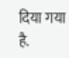दिया गया है.